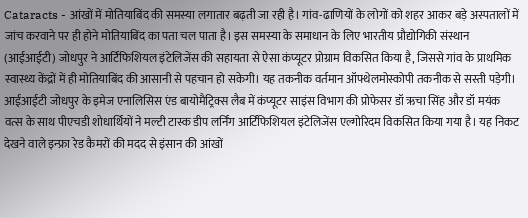Cataracts - आंखों में मोतियाबिंद की समस्या लगातार बढ़ती जा रही है। गांव-ढाणियों के लोगों को शहर आकर बड़े अस्पतालों में जांच करवाने पर ही होने मोतियाबिंद का पता चल पाता है। इस समस्या के समाधान के लिए भारतीय प्रौद्योगिकी संस्थान (आईआईटी) जोधपुर ने आर्टिफिशियल इंटेलिजेंस की सहायता से ऐसा कंप्यूटर प्रोग्राम विकसित किया है, जिससे गांव के प्राथमिक स्वास्थ्य केंद्रों में ही मोतियाबिंद की आसानी से पहचान हो सकेगी। यह तकनीक वर्तमान ऑफ्थेलमोस्कोपी तकनीक से सस्ती पड़ेगी।
आईआईटी जोधपुर के इमेज एनालिसिस एंड बायोमैट्रिक्स लैब में कंप्यूटर साइंस विभाग की प्रोफेसर डॉ ऋचा सिंह और डॉ मयंक वत्स के साथ पीएचडी शोधार्थियों ने मल्टी टास्क डीप लर्निंग आर्टिफिशियल इंटेलिजेंस एल्गोरिदम विकसित किया गया है। यह निकट देखने वाले इन्फ्रा रेड कैमरों की मदद से इंसान की आंखों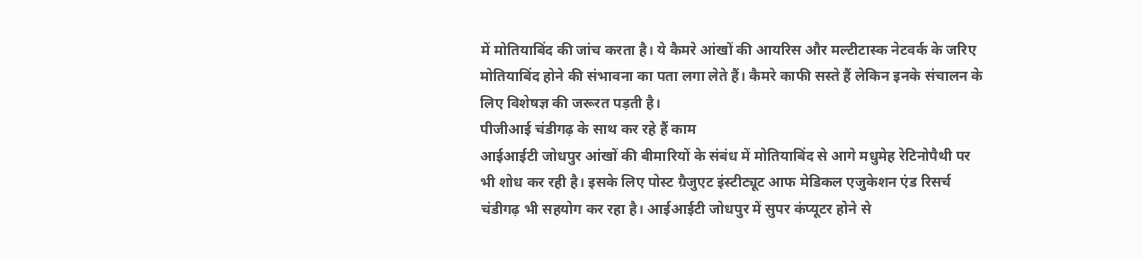में मोतियाबिंद की जांच करता है। ये कैमरे आंखों की आयरिस और मल्टीटास्क नेटवर्क के जरिए मोतियाबिंद होने की संभावना का पता लगा लेते हैं। कैमरे काफी सस्ते हैं लेकिन इनके संचालन के लिए विशेषज्ञ की जरूरत पड़ती है।
पीजीआई चंडीगढ़ के साथ कर रहे हैं काम
आईआईटी जोधपुर आंखों की बीमारियों के संबंध में मोतियाबिंद से आगे मधुमेह रेटिनोपैथी पर भी शोध कर रही है। इसके लिए पोस्ट ग्रैजुएट इंस्टीट्यूट आफ मेडिकल एजुकेशन एंड रिसर्च चंडीगढ़ भी सहयोग कर रहा है। आईआईटी जोधपुर में सुपर कंप्यूटर होने से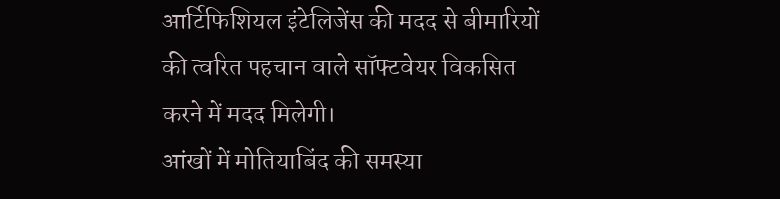आर्टिफिशियल इंटेलिजेंस की मदद से बीमारियों की त्वरित पहचान वाले सॉफ्टवेयर विकसित करने में मदद मिलेगी।
आंखों में मोतियाबिंद की समस्या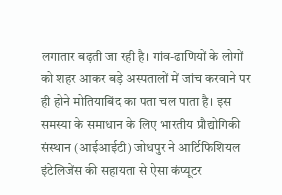लगातार बढ़ती जा रही है। गांव-ढाणियों के लोगों को शहर आकर बड़े अस्पतालों में जांच करवाने पर ही होने मोतियाबिंद का पता चल पाता है। इस समस्या के समाधान के लिए भारतीय प्रौद्योगिकी संस्थान (आईआईटी) जोधपुर ने आर्टिफिशियल इंटेलिजेंस की सहायता से ऐसा कंप्यूटर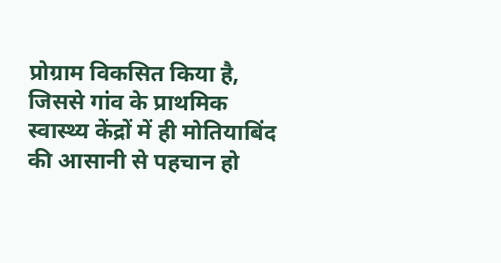प्रोग्राम विकसित किया है, जिससे गांव के प्राथमिक स्वास्थ्य केंद्रों में ही मोतियाबिंद की आसानी से पहचान हो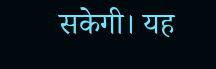सकेगी। यह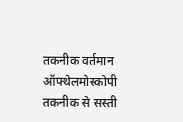तकनीक वर्तमान ऑफ्थेलमोस्कोपी तकनीक से सस्ती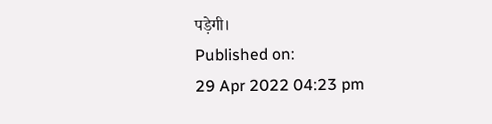पड़ेगी।
Published on:
29 Apr 2022 04:23 pm